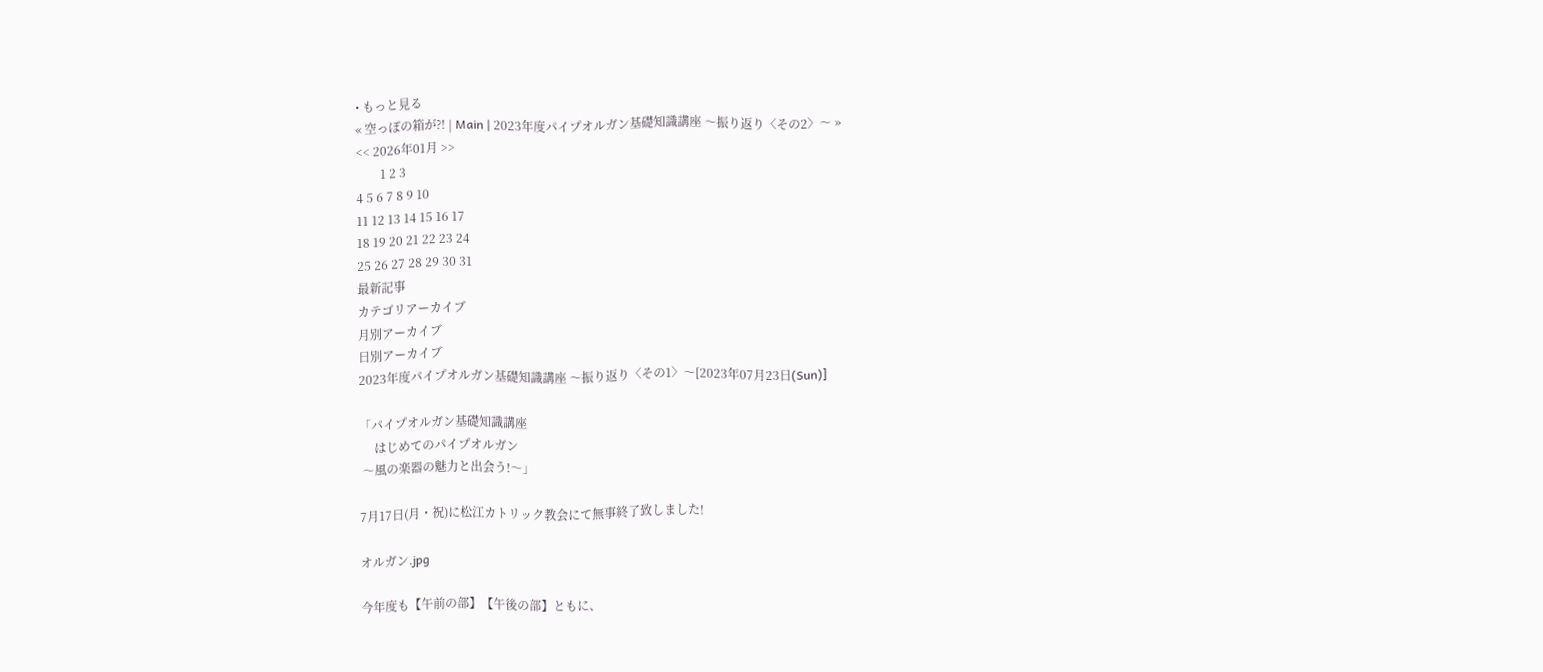• もっと見る
« 空っぽの箱が?! | Main | 2023年度パイプオルガン基礎知識講座 〜振り返り〈その2〉〜 »
<< 2026年01月 >>
        1 2 3
4 5 6 7 8 9 10
11 12 13 14 15 16 17
18 19 20 21 22 23 24
25 26 27 28 29 30 31
最新記事
カテゴリアーカイブ
月別アーカイブ
日別アーカイブ
2023年度パイプオルガン基礎知識講座 〜振り返り〈その1〉〜[2023年07月23日(Sun)]

「パイプオルガン基礎知識講座
     はじめてのパイプオルガン
 〜風の楽器の魅力と出会う!〜」

7月17日(月・祝)に松江カトリック教会にて無事終了致しました!

オルガン.jpg

今年度も【午前の部】【午後の部】ともに、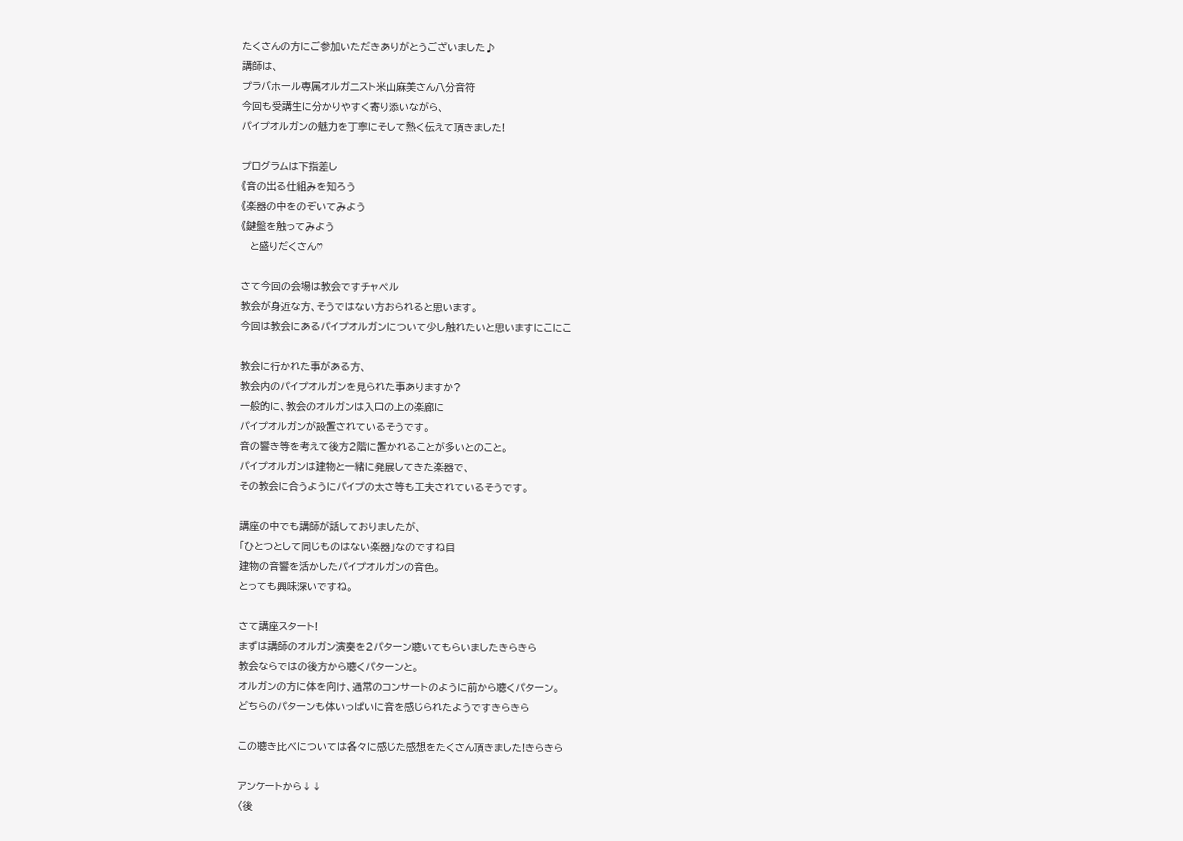たくさんの方にご参加いただきありがとうございました♪
講師は、
プラバホール専属オルガニスト米山麻美さん八分音符
今回も受講生に分かりやすく寄り添いながら、
パイプオルガンの魅力を丁寧にそして熱く伝えて頂きました!

プログラムは下指差し
《音の出る仕組みを知ろう
《楽器の中をのぞいてみよう
《鍵盤を触ってみよう
   と盛りだくさん♡

さて今回の会場は教会ですチャペル
教会が身近な方、そうではない方おられると思います。
今回は教会にあるパイプオルガンについて少し触れたいと思いますにこにこ

教会に行かれた事がある方、
教会内のパイプオルガンを見られた事ありますか?
一般的に、教会のオルガンは入口の上の楽廊に
パイプオルガンが設置されているそうです。
音の響き等を考えて後方2階に置かれることが多いとのこと。
パイプオルガンは建物と一緒に発展してきた楽器で、
その教会に合うようにパイプの太さ等も工夫されているそうです。

講座の中でも講師が話しておりましたが、
「ひとつとして同じものはない楽器」なのですね目
建物の音響を活かしたパイプオルガンの音色。
とっても興味深いですね。

さて講座スタート!
まずは講師のオルガン演奏を2パターン聴いてもらいましたきらきら
教会ならではの後方から聴くパターンと。
オルガンの方に体を向け、通常のコンサートのように前から聴くパターン。
どちらのパターンも体いっぱいに音を感じられたようですきらきら

この聴き比べについては各々に感じた感想をたくさん頂きました!きらきら

アンケートから↓↓
〈後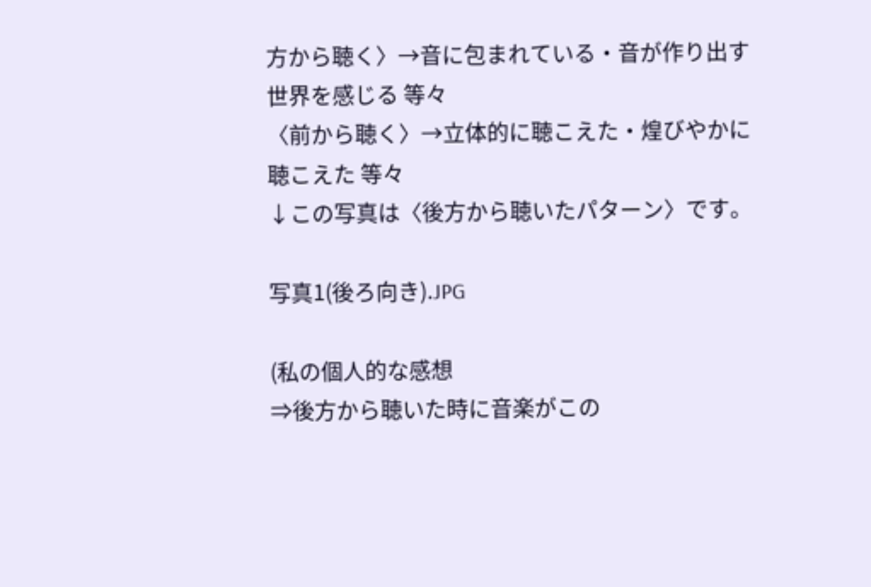方から聴く〉→音に包まれている・音が作り出す世界を感じる 等々
〈前から聴く〉→立体的に聴こえた・煌びやかに聴こえた 等々
↓この写真は〈後方から聴いたパターン〉です。

写真1(後ろ向き).JPG

(私の個人的な感想
⇒後方から聴いた時に音楽がこの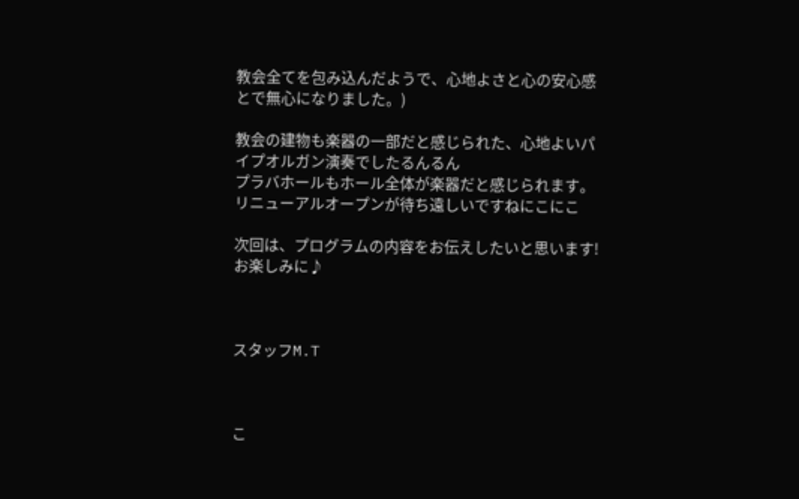教会全てを包み込んだようで、心地よさと心の安心感とで無心になりました。)

教会の建物も楽器の一部だと感じられた、心地よいパイプオルガン演奏でしたるんるん
プラバホールもホール全体が楽器だと感じられます。
リニューアルオープンが待ち遠しいですねにこにこ

次回は、プログラムの内容をお伝えしたいと思います!
お楽しみに♪



スタッフM.T



こ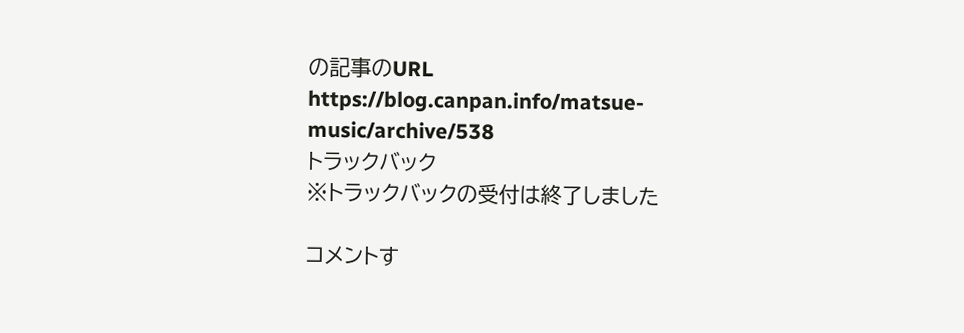の記事のURL
https://blog.canpan.info/matsue-music/archive/538
トラックバック
※トラックバックの受付は終了しました

コメントす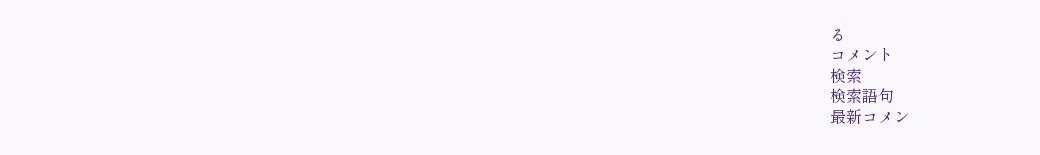る
コメント
検索
検索語句
最新コメン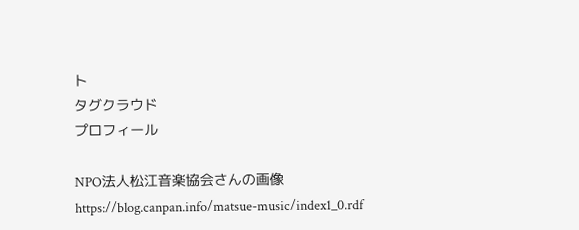ト
タグクラウド
プロフィール

NPO法人松江音楽協会さんの画像
https://blog.canpan.info/matsue-music/index1_0.rdf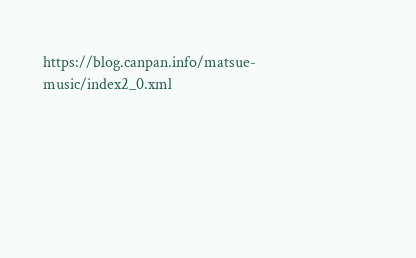https://blog.canpan.info/matsue-music/index2_0.xml